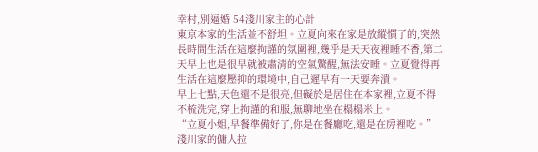幸村,別逼婚 54淺川家主的心計
東京本家的生活並不舒坦。立夏向來在家是放縱慣了的,突然長時間生活在這麼拘謹的氛圍裡,幾乎是天天夜裡睡不香,第二天早上也是很早就被肅清的空氣驚醒,無法安睡。立夏覺得再生活在這麼壓抑的環境中,自己遲早有一天要奔潰。
早上七點,天色還不是很亮,但礙於是居住在本家裡,立夏不得不梳洗完,穿上拘謹的和服,無聊地坐在榻榻米上。
“立夏小姐,早餐準備好了,你是在餐廳吃,還是在房裡吃。”淺川家的傭人拉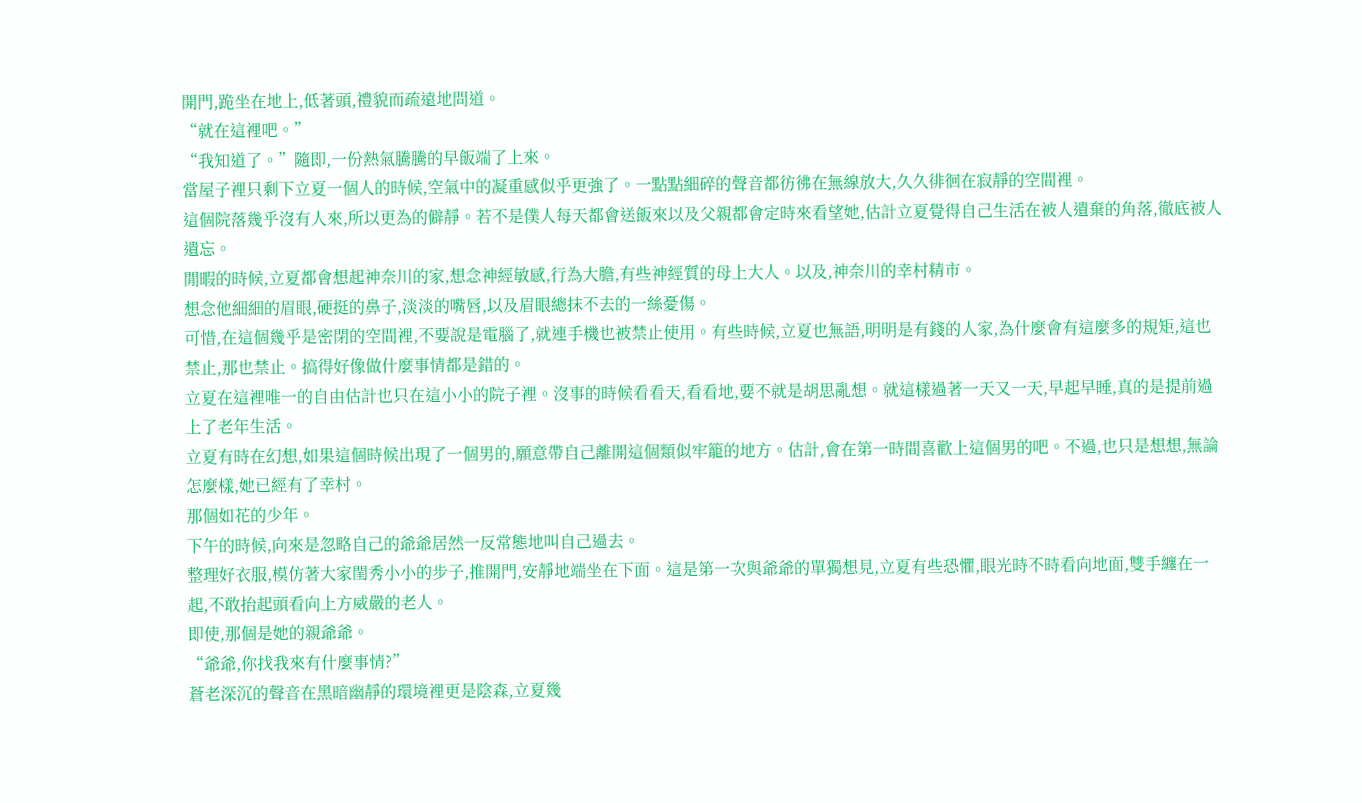開門,跪坐在地上,低著頭,禮貌而疏遠地問道。
“就在這裡吧。”
“我知道了。”隨即,一份熱氣騰騰的早飯端了上來。
當屋子裡只剩下立夏一個人的時候,空氣中的凝重感似乎更強了。一點點細碎的聲音都彷彿在無線放大,久久徘徊在寂靜的空間裡。
這個院落幾乎沒有人來,所以更為的僻靜。若不是僕人每天都會送飯來以及父親都會定時來看望她,估計立夏覺得自己生活在被人遺棄的角落,徹底被人遺忘。
閒暇的時候,立夏都會想起神奈川的家,想念神經敏感,行為大膽,有些神經質的母上大人。以及,神奈川的幸村精市。
想念他細細的眉眼,硬挺的鼻子,淡淡的嘴唇,以及眉眼總抹不去的一絲憂傷。
可惜,在這個幾乎是密閉的空間裡,不要說是電腦了,就連手機也被禁止使用。有些時候,立夏也無語,明明是有錢的人家,為什麼會有這麼多的規矩,這也禁止,那也禁止。搞得好像做什麼事情都是錯的。
立夏在這裡唯一的自由估計也只在這小小的院子裡。沒事的時候看看天,看看地,要不就是胡思亂想。就這樣過著一天又一天,早起早睡,真的是提前過上了老年生活。
立夏有時在幻想,如果這個時候出現了一個男的,願意帶自己離開這個類似牢籠的地方。估計,會在第一時間喜歡上這個男的吧。不過,也只是想想,無論怎麼樣,她已經有了幸村。
那個如花的少年。
下午的時候,向來是忽略自己的爺爺居然一反常態地叫自己過去。
整理好衣服,模仿著大家閨秀小小的步子,推開門,安靜地端坐在下面。這是第一次與爺爺的單獨想見,立夏有些恐懼,眼光時不時看向地面,雙手纏在一起,不敢抬起頭看向上方威嚴的老人。
即使,那個是她的親爺爺。
“爺爺,你找我來有什麼事情?”
蒼老深沉的聲音在黑暗幽靜的環境裡更是陰森,立夏幾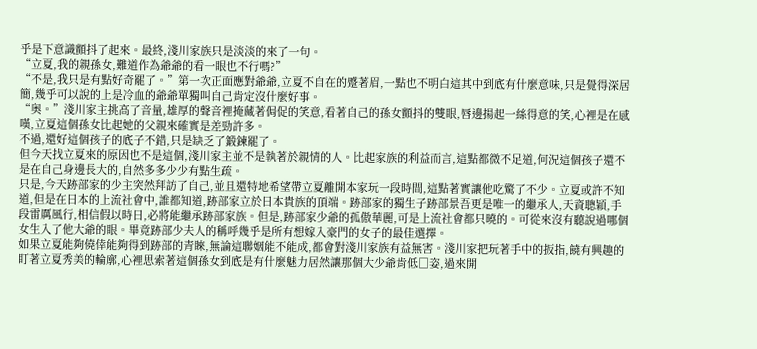乎是下意識顫抖了起來。最終,淺川家族只是淡淡的來了一句。
“立夏,我的親孫女,難道作為爺爺的看一眼也不行嗎?”
“不是,我只是有點好奇罷了。”第一次正面應對爺爺,立夏不自在的蹙著眉,一點也不明白這其中到底有什麼意味,只是覺得深居簡,幾乎可以說的上是冷血的爺爺單獨叫自己肯定沒什麼好事。
“奧。”淺川家主挑高了音量,雄厚的聲音裡掩藏著侷促的笑意,看著自己的孫女顫抖的雙眼,唇邊揚起一絲得意的笑,心裡是在感嘆,立夏這個孫女比起她的父親來確實是差勁許多。
不過,還好這個孩子的底子不錯,只是缺乏了鍛鍊罷了。
但今天找立夏來的原因也不是這個,淺川家主並不是執著於親情的人。比起家族的利益而言,這點都微不足道,何況這個孩子還不是在自己身邊長大的,自然多多少少有點生疏。
只是,今天跡部家的少主突然拜訪了自己,並且還特地希望帶立夏離開本家玩一段時間,這點著實讓他吃驚了不少。立夏或許不知道,但是在日本的上流社會中,誰都知道,跡部家立於日本貴族的頂端。跡部家的獨生子跡部景吾更是唯一的繼承人,天資聰穎,手段雷厲風行,相信假以時日,必將能繼承跡部家族。但是,跡部家少爺的孤傲華麗,可是上流社會都只曉的。可從來沒有聽說過哪個女生入了他大爺的眼。畢竟跡部少夫人的稱呼幾乎是所有想嫁入豪門的女子的最佳選擇。
如果立夏能夠僥倖能夠得到跡部的青睞,無論這聯姻能不能成,都會對淺川家族有益無害。淺川家把玩著手中的扳指,饒有興趣的盯著立夏秀美的輪廓,心裡思索著這個孫女到底是有什麼魅力居然讓那個大少爺肯低□姿,過來開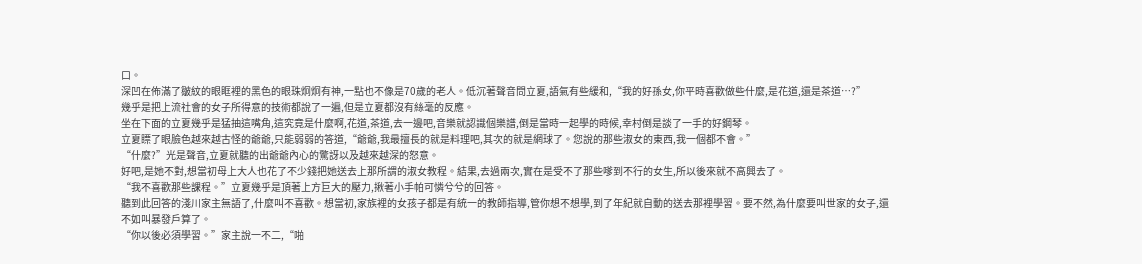口。
深凹在佈滿了皺紋的眼眶裡的黑色的眼珠炯炯有神,一點也不像是70歲的老人。低沉著聲音問立夏,語氣有些緩和,“我的好孫女,你平時喜歡做些什麼,是花道,還是茶道…?”
幾乎是把上流社會的女子所得意的技術都說了一遍,但是立夏都沒有絲毫的反應。
坐在下面的立夏幾乎是猛抽這嘴角,這究竟是什麼啊,花道,茶道,去一邊吧,音樂就認識個樂譜,倒是當時一起學的時候,幸村倒是談了一手的好鋼琴。
立夏瞟了眼臉色越來越古怪的爺爺,只能弱弱的答道,“爺爺,我最擅長的就是料理吧,其次的就是網球了。您說的那些淑女的東西,我一個都不會。”
“什麼?”光是聲音,立夏就聽的出爺爺內心的驚訝以及越來越深的怒意。
好吧,是她不對,想當初母上大人也花了不少錢把她送去上那所謂的淑女教程。結果,去過兩次,實在是受不了那些嗲到不行的女生,所以後來就不高興去了。
“我不喜歡那些課程。”立夏幾乎是頂著上方巨大的壓力,揪著小手帕可憐兮兮的回答。
聽到此回答的淺川家主無語了,什麼叫不喜歡。想當初,家族裡的女孩子都是有統一的教師指導,管你想不想學,到了年紀就自動的送去那裡學習。要不然,為什麼要叫世家的女子,還不如叫暴發戶算了。
“你以後必須學習。”家主說一不二,“啪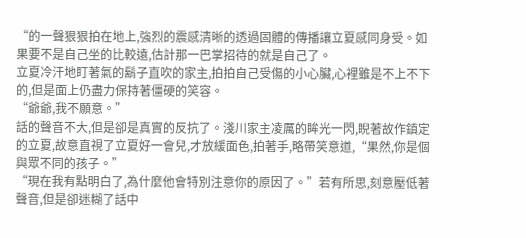“的一聲狠狠拍在地上,強烈的震感清晰的透過固體的傳播讓立夏感同身受。如果要不是自己坐的比較遠,估計那一巴掌招待的就是自己了。
立夏冷汗地盯著氣的鬍子直吹的家主,拍拍自己受傷的小心臟,心裡雖是不上不下的,但是面上仍盡力保持著僵硬的笑容。
“爺爺,我不願意。”
話的聲音不大,但是卻是真實的反抗了。淺川家主凌厲的眸光一閃,睨著故作鎮定的立夏,故意直視了立夏好一會兒,才放緩面色,拍著手,略帶笑意道,“果然,你是個與眾不同的孩子。”
“現在我有點明白了,為什麼他會特別注意你的原因了。”若有所思,刻意壓低著聲音,但是卻迷糊了話中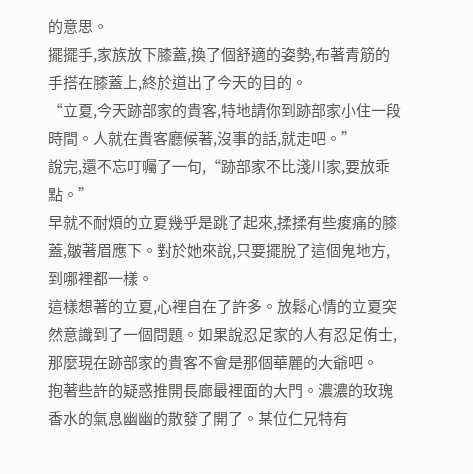的意思。
擺擺手,家族放下膝蓋,換了個舒適的姿勢,布著青筋的手搭在膝蓋上,終於道出了今天的目的。
“立夏,今天跡部家的貴客,特地請你到跡部家小住一段時間。人就在貴客廳候著,沒事的話,就走吧。”
說完,還不忘叮囑了一句,“跡部家不比淺川家,要放乖點。”
早就不耐煩的立夏幾乎是跳了起來,揉揉有些痠痛的膝蓋,皺著眉應下。對於她來說,只要擺脫了這個鬼地方,到哪裡都一樣。
這樣想著的立夏,心裡自在了許多。放鬆心情的立夏突然意識到了一個問題。如果說忍足家的人有忍足侑士,那麼現在跡部家的貴客不會是那個華麗的大爺吧。
抱著些許的疑惑推開長廊最裡面的大門。濃濃的玫瑰香水的氣息幽幽的散發了開了。某位仁兄特有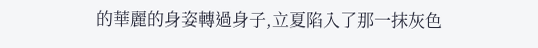的華麗的身姿轉過身子,立夏陷入了那一抹灰色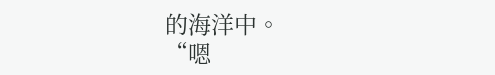的海洋中。
“嗯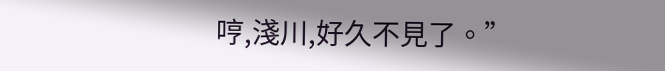哼,淺川,好久不見了。”